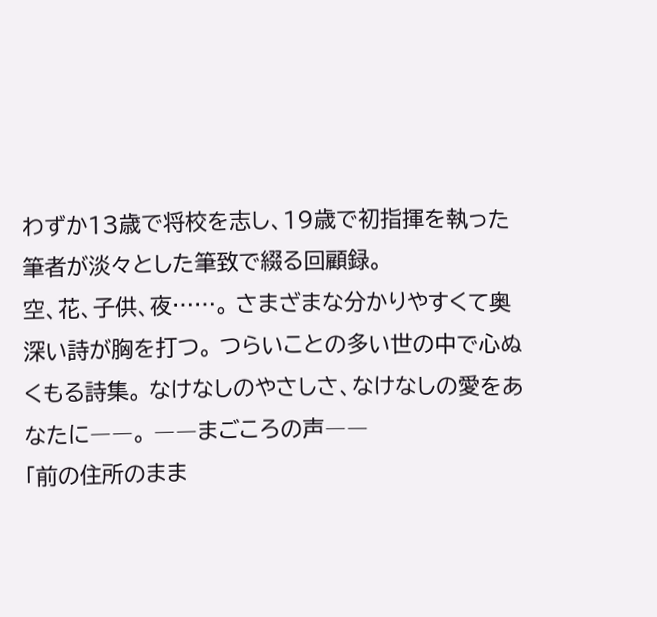わずか13歳で将校を志し、19歳で初指揮を執った筆者が淡々とした筆致で綴る回顧録。
空、花、子供、夜……。 さまざまな分かりやすくて奥深い詩が胸を打つ。 つらいことの多い世の中で心ぬくもる詩集。 なけなしのやさしさ、なけなしの愛をあなたに――。 ――まごころの声――
「前の住所のまま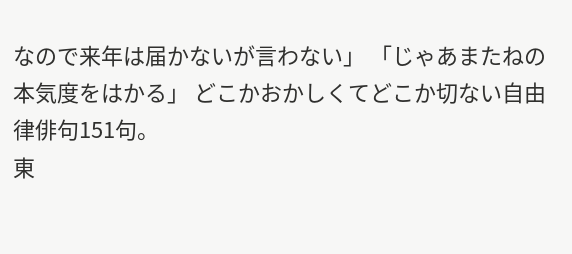なので来年は届かないが言わない」 「じゃあまたねの本気度をはかる」 どこかおかしくてどこか切ない自由律俳句151句。
東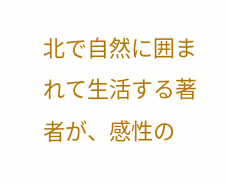北で自然に囲まれて生活する著者が、感性の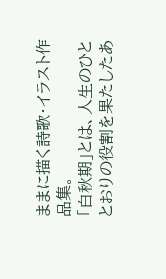ままに描く詩歌・イラスト作品集。
「白秋期」とは、人生のひととおりの役割を果たしたあ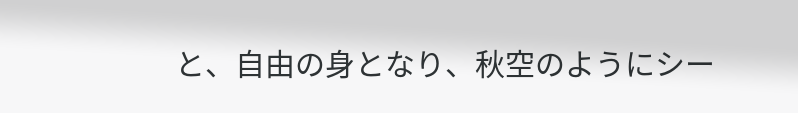と、自由の身となり、秋空のようにシー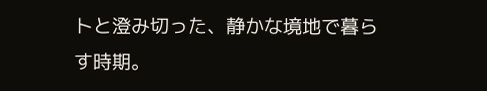トと澄み切った、静かな境地で暮らす時期。